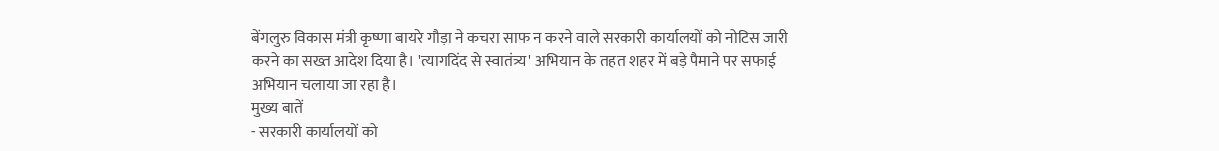बेंगलुरु विकास मंत्री कृष्णा बायरे गौड़ा ने कचरा साफ न करने वाले सरकारी कार्यालयों को नोटिस जारी करने का सख्त आदेश दिया है। 'त्यागदिंद से स्वातंत्र्य' अभियान के तहत शहर में बड़े पैमाने पर सफाई अभियान चलाया जा रहा है।
मुख्य बातें
- सरकारी कार्यालयों को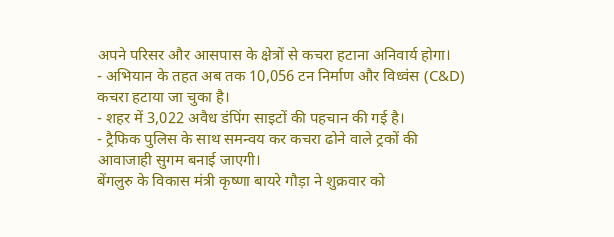अपने परिसर और आसपास के क्षेत्रों से कचरा हटाना अनिवार्य होगा।
- अभियान के तहत अब तक 10,056 टन निर्माण और विध्वंस (C&D) कचरा हटाया जा चुका है।
- शहर में 3,022 अवैध डंपिंग साइटों की पहचान की गई है।
- ट्रैफिक पुलिस के साथ समन्वय कर कचरा ढोने वाले ट्रकों की आवाजाही सुगम बनाई जाएगी।
बेंगलुरु के विकास मंत्री कृष्णा बायरे गौड़ा ने शुक्रवार को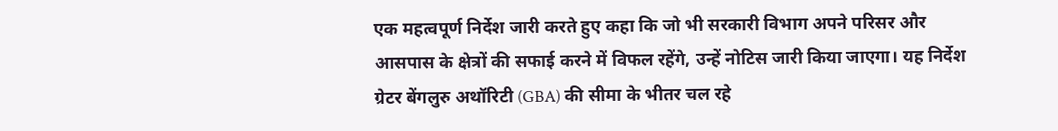एक महत्वपूर्ण निर्देश जारी करते हुए कहा कि जो भी सरकारी विभाग अपने परिसर और आसपास के क्षेत्रों की सफाई करने में विफल रहेंगे, उन्हें नोटिस जारी किया जाएगा। यह निर्देश ग्रेटर बेंगलुरु अथॉरिटी (GBA) की सीमा के भीतर चल रहे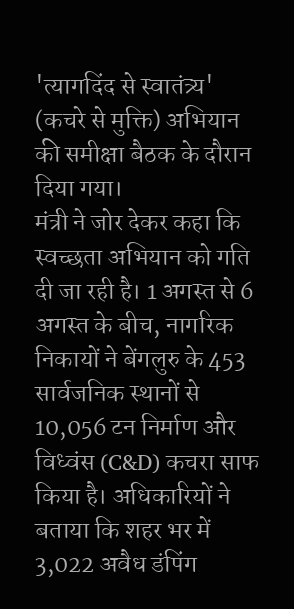'त्यागदिंद से स्वातंत्र्य' (कचरे से मुक्ति) अभियान की समीक्षा बैठक के दौरान दिया गया।
मंत्री ने जोर देकर कहा कि स्वच्छता अभियान को गति दी जा रही है। 1 अगस्त से 6 अगस्त के बीच, नागरिक निकायों ने बेंगलुरु के 453 सार्वजनिक स्थानों से 10,056 टन निर्माण और विध्वंस (C&D) कचरा साफ किया है। अधिकारियों ने बताया कि शहर भर में 3,022 अवैध डंपिंग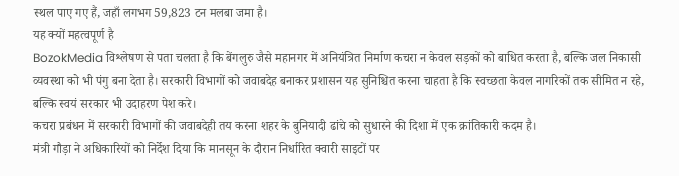स्थल पाए गए हैं, जहाँ लगभग 59,823 टन मलबा जमा है।
यह क्यों महत्वपूर्ण है
BozokMedia विश्लेषण से पता चलता है कि बेंगलुरु जैसे महानगर में अनियंत्रित निर्माण कचरा न केवल सड़कों को बाधित करता है, बल्कि जल निकासी व्यवस्था को भी पंगु बना देता है। सरकारी विभागों को जवाबदेह बनाकर प्रशासन यह सुनिश्चित करना चाहता है कि स्वच्छता केवल नागरिकों तक सीमित न रहे, बल्कि स्वयं सरकार भी उदाहरण पेश करे।
कचरा प्रबंधन में सरकारी विभागों की जवाबदेही तय करना शहर के बुनियादी ढांचे को सुधारने की दिशा में एक क्रांतिकारी कदम है।
मंत्री गौड़ा ने अधिकारियों को निर्देश दिया कि मानसून के दौरान निर्धारित क्वारी साइटों पर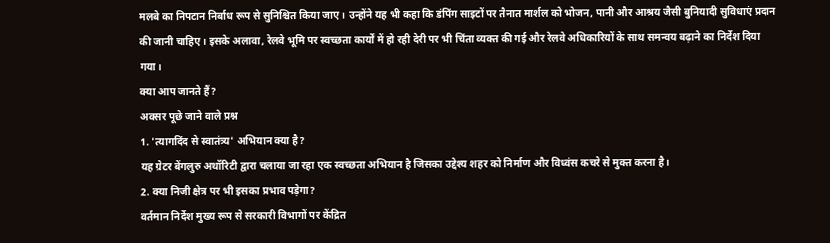मलबे का निपटान निर्बाध रूप से सुनिश्चित किया जाए। उन्होंने यह भी कहा कि डंपिंग साइटों पर तैनात मार्शल को भोजन, पानी और आश्रय जैसी बुनियादी सुविधाएं प्रदान की जानी चाहिए। इसके अलावा, रेलवे भूमि पर स्वच्छता कार्यों में हो रही देरी पर भी चिंता व्यक्त की गई और रेलवे अधिकारियों के साथ समन्वय बढ़ाने का निर्देश दिया गया।
क्या आप जानते हैं?
अक्सर पूछे जाने वाले प्रश्न
1. 'त्यागदिंद से स्वातंत्र्य' अभियान क्या है?
यह ग्रेटर बेंगलुरु अथॉरिटी द्वारा चलाया जा रहा एक स्वच्छता अभियान है जिसका उद्देश्य शहर को निर्माण और विध्वंस कचरे से मुक्त करना है।
2. क्या निजी क्षेत्र पर भी इसका प्रभाव पड़ेगा?
वर्तमान निर्देश मुख्य रूप से सरकारी विभागों पर केंद्रित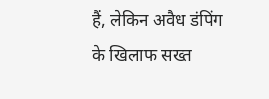हैं, लेकिन अवैध डंपिंग के खिलाफ सख्त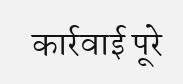कार्रवाई पूरे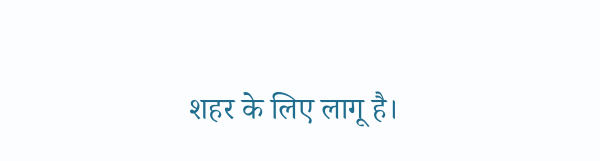शहर के लिए लागू है।